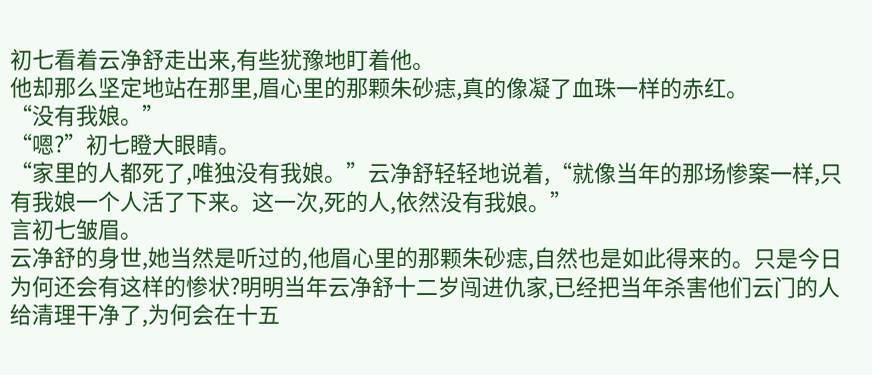初七看着云净舒走出来,有些犹豫地盯着他。
他却那么坚定地站在那里,眉心里的那颗朱砂痣,真的像凝了血珠一样的赤红。
“没有我娘。”
“嗯?”初七瞪大眼睛。
“家里的人都死了,唯独没有我娘。”云净舒轻轻地说着,“就像当年的那场惨案一样,只有我娘一个人活了下来。这一次,死的人,依然没有我娘。”
言初七皱眉。
云净舒的身世,她当然是听过的,他眉心里的那颗朱砂痣,自然也是如此得来的。只是今日为何还会有这样的惨状?明明当年云净舒十二岁闯进仇家,已经把当年杀害他们云门的人给清理干净了,为何会在十五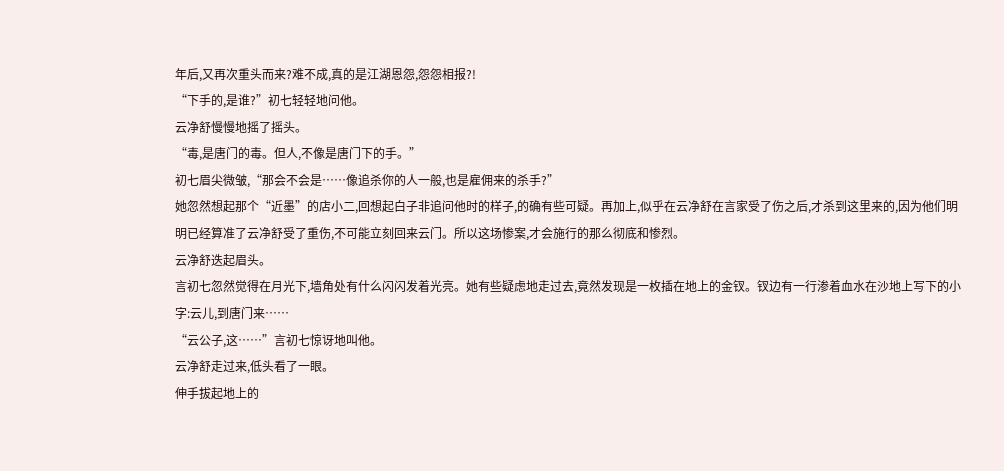年后,又再次重头而来?难不成,真的是江湖恩怨,怨怨相报?!
“下手的,是谁?”初七轻轻地问他。
云净舒慢慢地摇了摇头。
“毒,是唐门的毒。但人,不像是唐门下的手。”
初七眉尖微皱,“那会不会是……像追杀你的人一般,也是雇佣来的杀手?”
她忽然想起那个“近墨”的店小二,回想起白子非追问他时的样子,的确有些可疑。再加上,似乎在云净舒在言家受了伤之后,才杀到这里来的,因为他们明明已经算准了云净舒受了重伤,不可能立刻回来云门。所以这场惨案,才会施行的那么彻底和惨烈。
云净舒迭起眉头。
言初七忽然觉得在月光下,墙角处有什么闪闪发着光亮。她有些疑虑地走过去,竟然发现是一枚插在地上的金钗。钗边有一行渗着血水在沙地上写下的小字:云儿,到唐门来……
“云公子,这……”言初七惊讶地叫他。
云净舒走过来,低头看了一眼。
伸手拔起地上的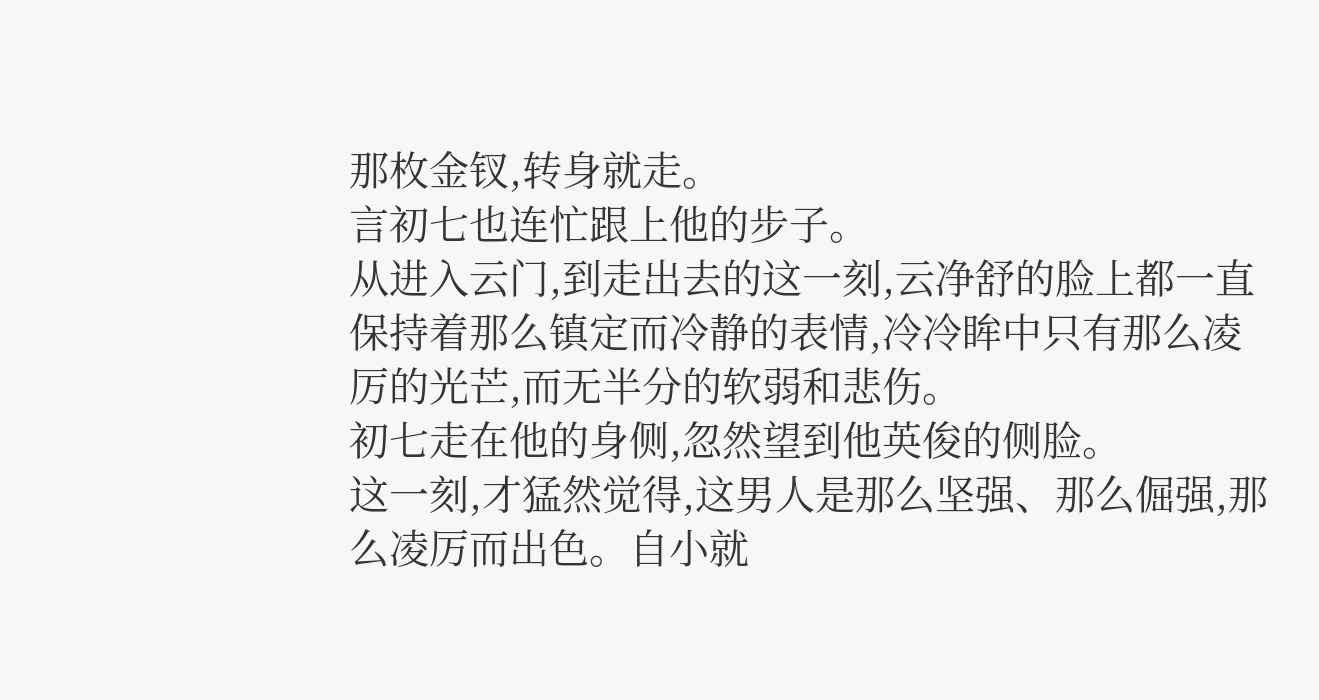那枚金钗,转身就走。
言初七也连忙跟上他的步子。
从进入云门,到走出去的这一刻,云净舒的脸上都一直保持着那么镇定而冷静的表情,冷冷眸中只有那么凌厉的光芒,而无半分的软弱和悲伤。
初七走在他的身侧,忽然望到他英俊的侧脸。
这一刻,才猛然觉得,这男人是那么坚强、那么倔强,那么凌厉而出色。自小就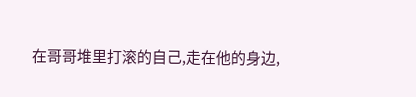在哥哥堆里打滚的自己,走在他的身边,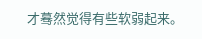才蓦然觉得有些软弱起来。